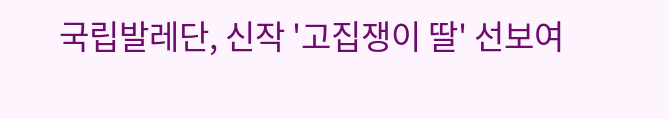국립발레단, 신작 '고집쟁이 딸' 선보여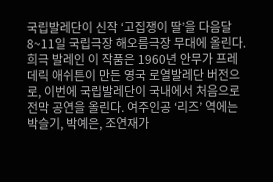국립발레단이 신작 ‘고집쟁이 딸’을 다음달 8~11일 국립극장 해오름극장 무대에 올린다. 희극 발레인 이 작품은 1960년 안무가 프레데릭 애쉬튼이 만든 영국 로열발레단 버전으로, 이번에 국립발레단이 국내에서 처음으로 전막 공연을 올린다. 여주인공 ‘리즈’ 역에는 박슬기, 박예은, 조연재가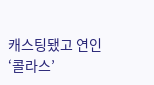캐스팅됐고 연인 ‘콜라스’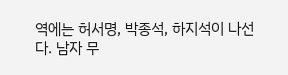역에는 허서명, 박종석, 하지석이 나선다. 남자 무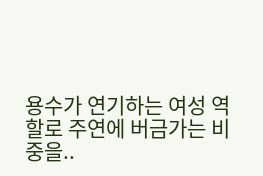용수가 연기하는 여성 역할로 주연에 버금가는 비중을..